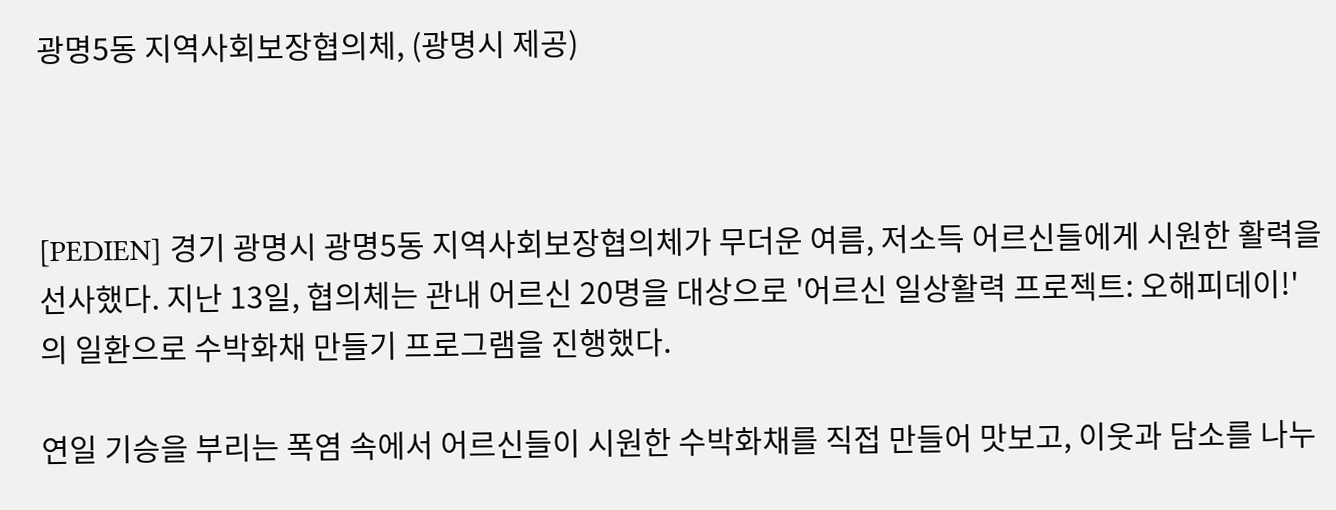광명5동 지역사회보장협의체, (광명시 제공)



[PEDIEN] 경기 광명시 광명5동 지역사회보장협의체가 무더운 여름, 저소득 어르신들에게 시원한 활력을 선사했다. 지난 13일, 협의체는 관내 어르신 20명을 대상으로 '어르신 일상활력 프로젝트: 오해피데이!'의 일환으로 수박화채 만들기 프로그램을 진행했다.

연일 기승을 부리는 폭염 속에서 어르신들이 시원한 수박화채를 직접 만들어 맛보고, 이웃과 담소를 나누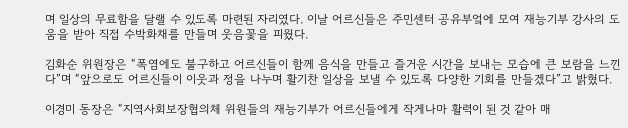며 일상의 무료함을 달랠 수 있도록 마련된 자리였다. 이날 어르신들은 주민센터 공유부엌에 모여 재능기부 강사의 도움을 받아 직접 수박화채를 만들며 웃음꽃을 피웠다.

김화순 위원장은 “폭염에도 불구하고 어르신들이 함께 음식을 만들고 즐거운 시간을 보내는 모습에 큰 보람을 느낀다”며 “앞으로도 어르신들이 이웃과 정을 나누며 활기찬 일상을 보낼 수 있도록 다양한 기회를 만들겠다”고 밝혔다.

이경미 동장은 “지역사회보장협의체 위원들의 재능기부가 어르신들에게 작게나마 활력이 된 것 같아 매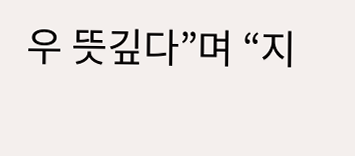우 뜻깊다”며 “지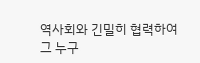역사회와 긴밀히 협력하여 그 누구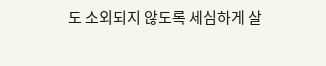도 소외되지 않도록 세심하게 살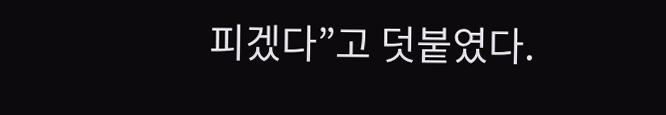피겠다”고 덧붙였다.